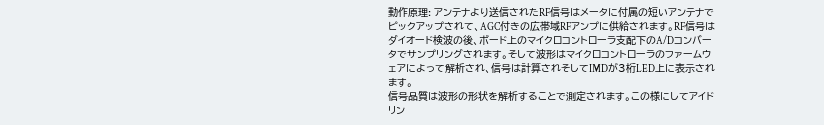動作原理: アンテナより送信されたRF信号はメータに付属の短いアンテナでピックアップされて、AGC付きの広帯域RFアンプに供給されます。RF信号はダイオード検波の後、ボード上のマイクロコントローラ支配下のA/Dコンバータでサンプリングされます。そして波形はマイクロコントローラのファームウェアによって解析され、信号は計算されそしてIMDが3桁LED上に表示されます。
信号品質は波形の形状を解析することで測定されます。この様にしてアイドリン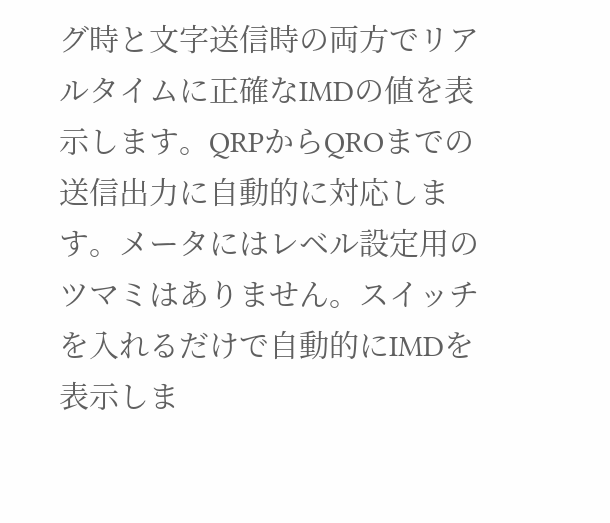グ時と文字送信時の両方でリアルタイムに正確なIMDの値を表示します。QRPからQROまでの送信出力に自動的に対応します。メータにはレベル設定用のツマミはありません。スイッチを入れるだけで自動的にIMDを表示しま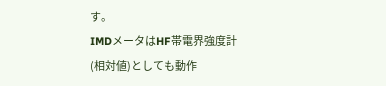す。
IMDメータはHF帯電界強度計(相対値)としても動作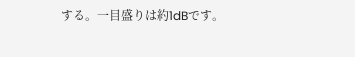する。一目盛りは約1dBです。